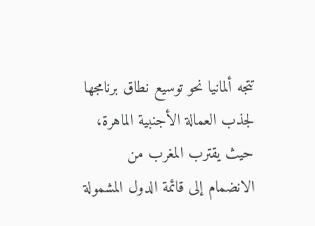تتجه ألمانيا نحو توسيع نطاق برنامجها لجذب العمالة الأجنبية الماهرة، حيث يقترب المغرب من الانضمام إلى قائمة الدول المشمولة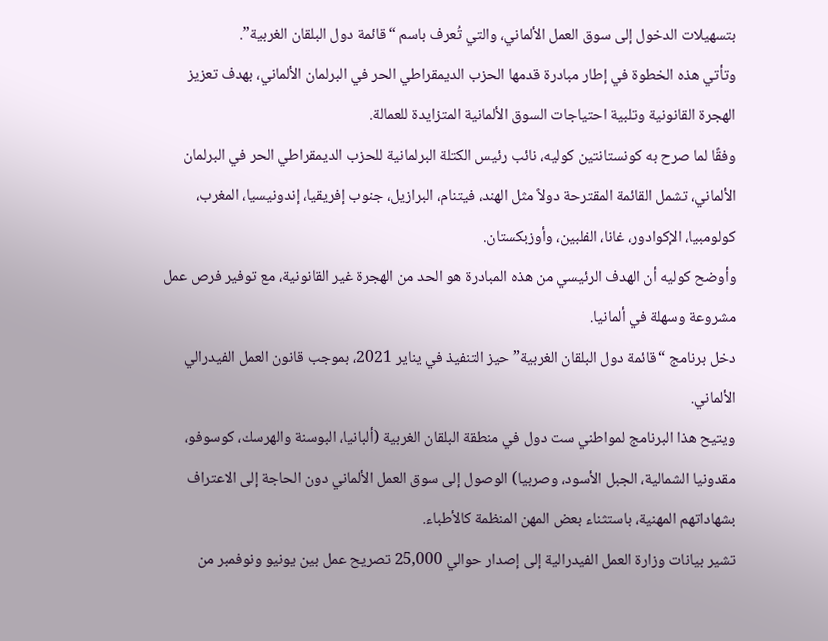بتسهيلات الدخول إلى سوق العمل الألماني، والتي تُعرف باسم “قائمة دول البلقان الغربية”.
وتأتي هذه الخطوة في إطار مبادرة قدمها الحزب الديمقراطي الحر في البرلمان الألماني، بهدف تعزيز الهجرة القانونية وتلبية احتياجات السوق الألمانية المتزايدة للعمالة.
وفقًا لما صرح به كونستانتين كوليه، نائب رئيس الكتلة البرلمانية للحزب الديمقراطي الحر في البرلمان الألماني، تشمل القائمة المقترحة دولاً مثل الهند، فيتنام، البرازيل، جنوب إفريقيا، إندونيسيا، المغرب، كولومبيا، الإكوادور، غانا، الفلبين، وأوزبكستان.
وأوضح كوليه أن الهدف الرئيسي من هذه المبادرة هو الحد من الهجرة غير القانونية، مع توفير فرص عمل مشروعة وسهلة في ألمانيا.
دخل برنامج “قائمة دول البلقان الغربية” حيز التنفيذ في يناير 2021، بموجب قانون العمل الفيدرالي الألماني.
ويتيح هذا البرنامج لمواطني ست دول في منطقة البلقان الغربية (ألبانيا، البوسنة والهرسك، كوسوفو، مقدونيا الشمالية، الجبل الأسود، وصربيا) الوصول إلى سوق العمل الألماني دون الحاجة إلى الاعتراف بشهاداتهم المهنية، باستثناء بعض المهن المنظمة كالأطباء.
تشير بيانات وزارة العمل الفيدرالية إلى إصدار حوالي 25,000 تصريح عمل بين يونيو ونوفمبر من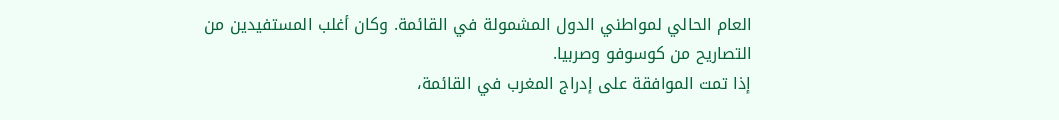العام الحالي لمواطني الدول المشمولة في القائمة. وكان أغلب المستفيدين من التصاريح من كوسوفو وصربيا.
إذا تمت الموافقة على إدراج المغرب في القائمة،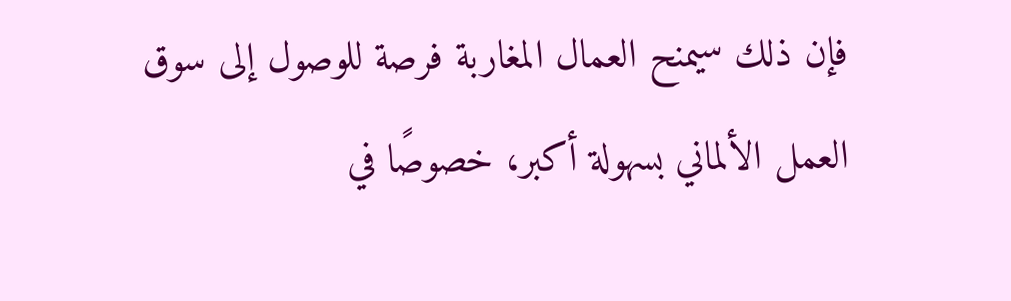فإن ذلك سيمنح العمال المغاربة فرصة للوصول إلى سوق العمل الألماني بسهولة أكبر، خصوصًا في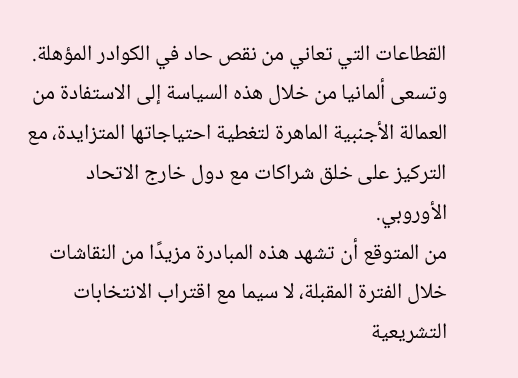القطاعات التي تعاني من نقص حاد في الكوادر المؤهلة.
وتسعى ألمانيا من خلال هذه السياسة إلى الاستفادة من العمالة الأجنبية الماهرة لتغطية احتياجاتها المتزايدة، مع التركيز على خلق شراكات مع دول خارج الاتحاد الأوروبي.
من المتوقع أن تشهد هذه المبادرة مزيدًا من النقاشات خلال الفترة المقبلة، لا سيما مع اقتراب الانتخابات التشريعية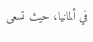في ألمانيا، حيث تسعى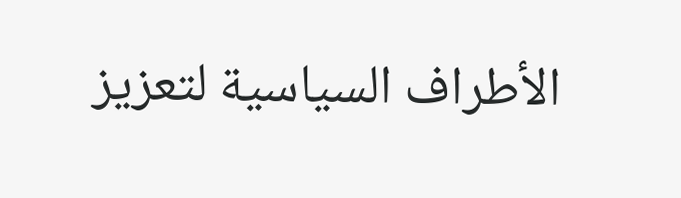الأطراف السياسية لتعزيز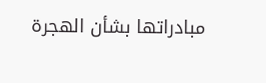مبادراتها بشأن الهجرة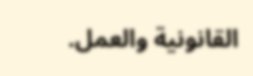القانونية والعمل.